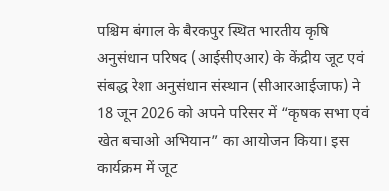पश्चिम बंगाल के बैरकपुर स्थित भारतीय कृषि अनुसंधान परिषद (आईसीएआर) के केंद्रीय जूट एवं संबद्ध रेशा अनुसंधान संस्थान (सीआरआईजाफ) ने 18 जून 2026 को अपने परिसर में “कृषक सभा एवं खेत बचाओ अभियान” का आयोजन किया। इस कार्यक्रम में जूट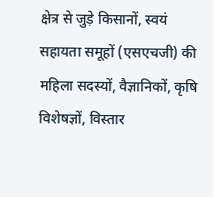क्षेत्र से जुड़े किसानों, स्वयं सहायता समूहों (एसएचजी) की महिला सदस्यों, वैज्ञानिकों, कृषि विशेषज्ञों, विस्तार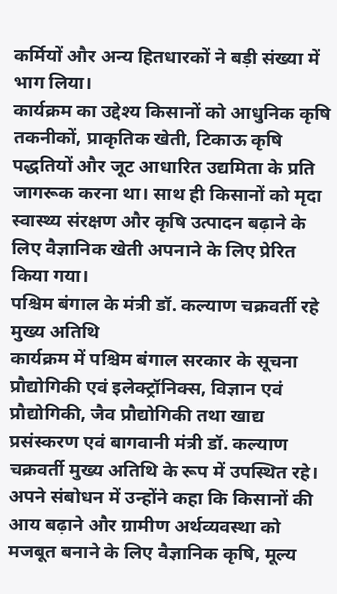कर्मियों और अन्य हितधारकों ने बड़ी संख्या में भाग लिया।
कार्यक्रम का उद्देश्य किसानों को आधुनिक कृषि तकनीकों, प्राकृतिक खेती, टिकाऊ कृषि पद्धतियों और जूट आधारित उद्यमिता के प्रति जागरूक करना था। साथ ही किसानों को मृदा स्वास्थ्य संरक्षण और कृषि उत्पादन बढ़ाने के लिए वैज्ञानिक खेती अपनाने के लिए प्रेरित किया गया।
पश्चिम बंगाल के मंत्री डॉ. कल्याण चक्रवर्ती रहे मुख्य अतिथि
कार्यक्रम में पश्चिम बंगाल सरकार के सूचना प्रौद्योगिकी एवं इलेक्ट्रॉनिक्स, विज्ञान एवं प्रौद्योगिकी, जैव प्रौद्योगिकी तथा खाद्य प्रसंस्करण एवं बागवानी मंत्री डॉ. कल्याण चक्रवर्ती मुख्य अतिथि के रूप में उपस्थित रहे।
अपने संबोधन में उन्होंने कहा कि किसानों की आय बढ़ाने और ग्रामीण अर्थव्यवस्था को मजबूत बनाने के लिए वैज्ञानिक कृषि, मूल्य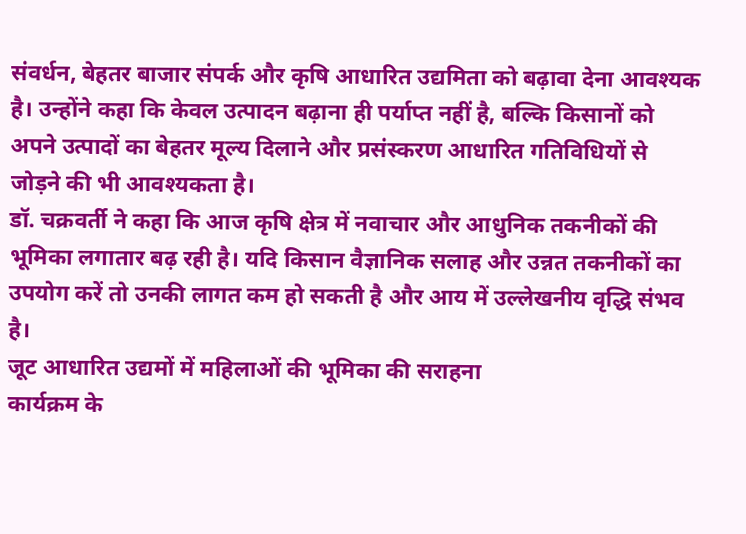संवर्धन, बेहतर बाजार संपर्क और कृषि आधारित उद्यमिता को बढ़ावा देना आवश्यक है। उन्होंने कहा कि केवल उत्पादन बढ़ाना ही पर्याप्त नहीं है, बल्कि किसानों को अपने उत्पादों का बेहतर मूल्य दिलाने और प्रसंस्करण आधारित गतिविधियों से जोड़ने की भी आवश्यकता है।
डॉ. चक्रवर्ती ने कहा कि आज कृषि क्षेत्र में नवाचार और आधुनिक तकनीकों की भूमिका लगातार बढ़ रही है। यदि किसान वैज्ञानिक सलाह और उन्नत तकनीकों का उपयोग करें तो उनकी लागत कम हो सकती है और आय में उल्लेखनीय वृद्धि संभव है।
जूट आधारित उद्यमों में महिलाओं की भूमिका की सराहना
कार्यक्रम के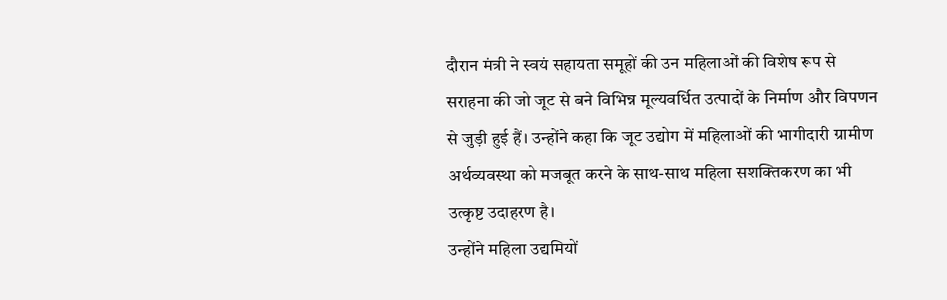दौरान मंत्री ने स्वयं सहायता समूहों की उन महिलाओं की विशेष रूप से सराहना की जो जूट से बने विभिन्न मूल्यवर्धित उत्पादों के निर्माण और विपणन से जुड़ी हुई हैं। उन्होंने कहा कि जूट उद्योग में महिलाओं की भागीदारी ग्रामीण अर्थव्यवस्था को मजबूत करने के साथ-साथ महिला सशक्तिकरण का भी उत्कृष्ट उदाहरण है।
उन्होंने महिला उद्यमियों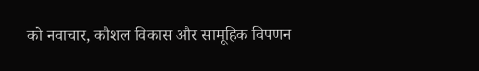को नवाचार, कौशल विकास और सामूहिक विपणन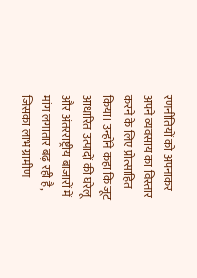रणनीतियों को अपनाकर अपने व्यवसाय का विस्तार करने के लिए प्रोत्साहित किया। उन्होंने कहा कि जूट आधारित उत्पादों की घरेलू और अंतरराष्ट्रीय बाजारों में मांग लगातार बढ़ रही है, जिसका लाभ ग्रामीण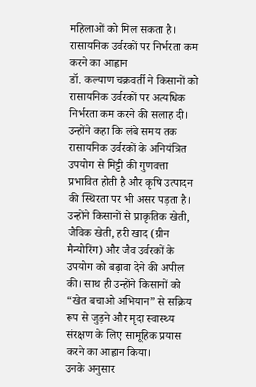महिलाओं को मिल सकता है।
रासायनिक उर्वरकों पर निर्भरता कम करने का आह्वान
डॉ. कल्याण चक्रवर्ती ने किसानों को रासायनिक उर्वरकों पर अत्यधिक निर्भरता कम करने की सलाह दी। उन्होंने कहा कि लंबे समय तक रासायनिक उर्वरकों के अनियंत्रित उपयोग से मिट्टी की गुणवत्ता प्रभावित होती है और कृषि उत्पादन की स्थिरता पर भी असर पड़ता है।
उन्होंने किसानों से प्राकृतिक खेती, जैविक खेती, हरी खाद (ग्रीन मैन्योरिंग) और जैव उर्वरकों के उपयोग को बढ़ावा देने की अपील की। साथ ही उन्होंने किसानों को “खेत बचाओ अभियान” से सक्रिय रूप से जुड़ने और मृदा स्वास्थ्य संरक्षण के लिए सामूहिक प्रयास करने का आह्वान किया।
उनके अनुसार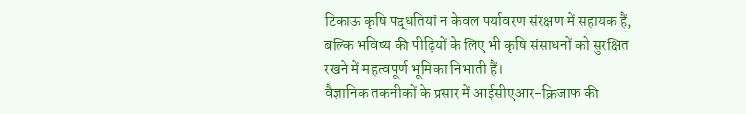टिकाऊ कृषि पद्धतियां न केवल पर्यावरण संरक्षण में सहायक हैं, बल्कि भविष्य की पीढ़ियों के लिए भी कृषि संसाधनों को सुरक्षित रखने में महत्वपूर्ण भूमिका निभाती हैं।
वैज्ञानिक तकनीकों के प्रसार में आईसीएआर-क्रिजाफ की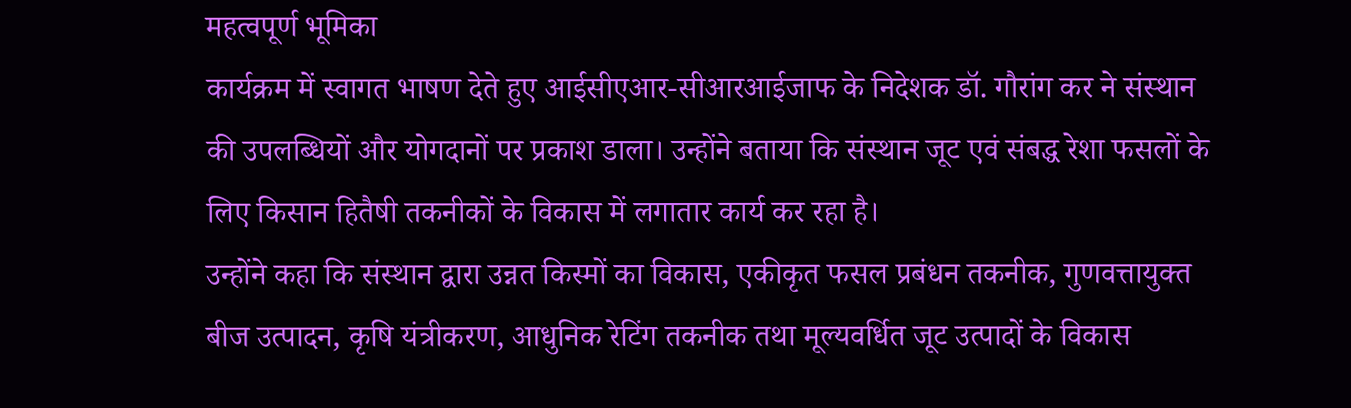महत्वपूर्ण भूमिका
कार्यक्रम में स्वागत भाषण देते हुए आईसीएआर-सीआरआईजाफ के निदेशक डॉ. गौरांग कर ने संस्थान की उपलब्धियों और योगदानों पर प्रकाश डाला। उन्होंने बताया कि संस्थान जूट एवं संबद्ध रेशा फसलों के लिए किसान हितैषी तकनीकों के विकास में लगातार कार्य कर रहा है।
उन्होंने कहा कि संस्थान द्वारा उन्नत किस्मों का विकास, एकीकृत फसल प्रबंधन तकनीक, गुणवत्तायुक्त बीज उत्पादन, कृषि यंत्रीकरण, आधुनिक रेटिंग तकनीक तथा मूल्यवर्धित जूट उत्पादों के विकास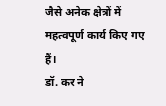जैसे अनेक क्षेत्रों में महत्वपूर्ण कार्य किए गए हैं।
डॉ. कर ने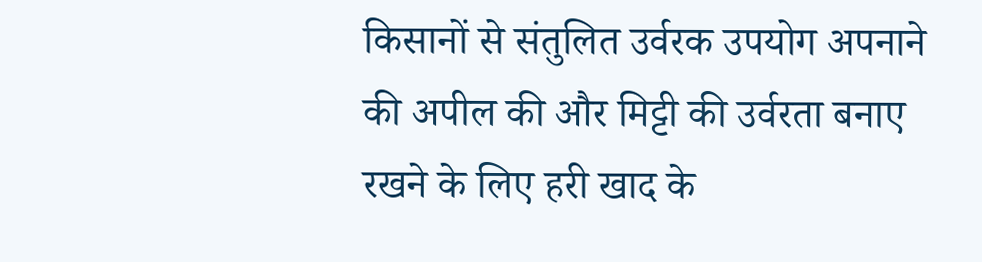किसानों से संतुलित उर्वरक उपयोग अपनाने की अपील की और मिट्टी की उर्वरता बनाए रखने के लिए हरी खाद के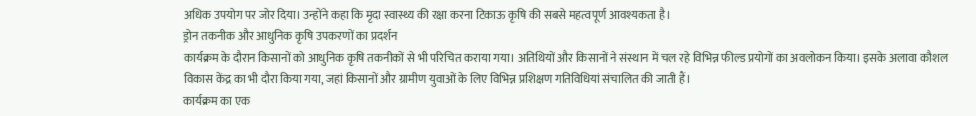अधिक उपयोग पर जोर दिया। उन्होंने कहा कि मृदा स्वास्थ्य की रक्षा करना टिकाऊ कृषि की सबसे महत्वपूर्ण आवश्यकता है।
ड्रोन तकनीक और आधुनिक कृषि उपकरणों का प्रदर्शन
कार्यक्रम के दौरान किसानों को आधुनिक कृषि तकनीकों से भी परिचित कराया गया। अतिथियों और किसानों ने संस्थान में चल रहे विभिन्न फील्ड प्रयोगों का अवलोकन किया। इसके अलावा कौशल विकास केंद्र का भी दौरा किया गया, जहां किसानों और ग्रामीण युवाओं के लिए विभिन्न प्रशिक्षण गतिविधियां संचालित की जाती हैं।
कार्यक्रम का एक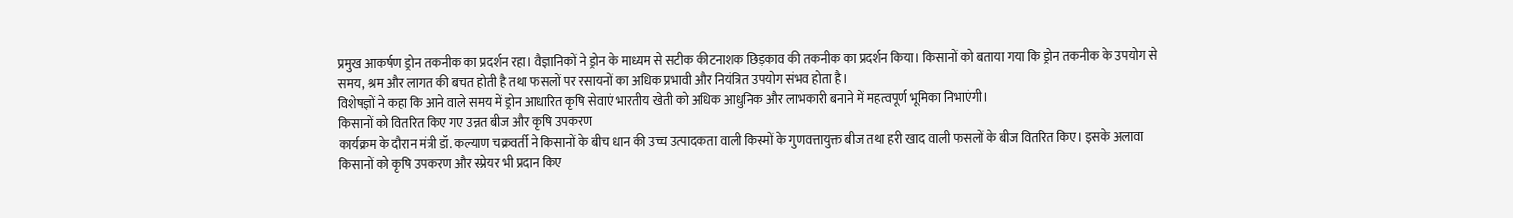प्रमुख आकर्षण ड्रोन तकनीक का प्रदर्शन रहा। वैज्ञानिकों ने ड्रोन के माध्यम से सटीक कीटनाशक छिड़काव की तकनीक का प्रदर्शन किया। किसानों को बताया गया कि ड्रोन तकनीक के उपयोग से समय, श्रम और लागत की बचत होती है तथा फसलों पर रसायनों का अधिक प्रभावी और नियंत्रित उपयोग संभव होता है।
विशेषज्ञों ने कहा कि आने वाले समय में ड्रोन आधारित कृषि सेवाएं भारतीय खेती को अधिक आधुनिक और लाभकारी बनाने में महत्वपूर्ण भूमिका निभाएंगी।
किसानों को वितरित किए गए उन्नत बीज और कृषि उपकरण
कार्यक्रम के दौरान मंत्री डॉ. कल्याण चक्रवर्ती ने किसानों के बीच धान की उच्च उत्पादकता वाली किस्मों के गुणवत्तायुक्त बीज तथा हरी खाद वाली फसलों के बीज वितरित किए। इसके अलावा किसानों को कृषि उपकरण और स्प्रेयर भी प्रदान किए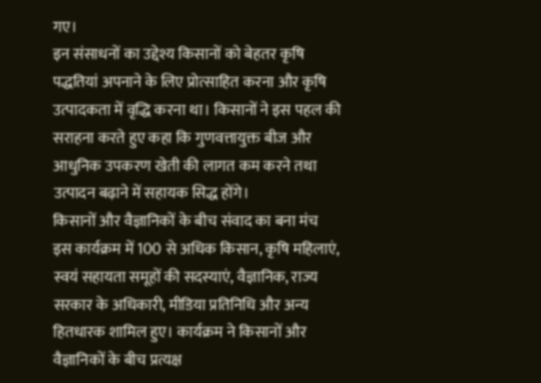गए।
इन संसाधनों का उद्देश्य किसानों को बेहतर कृषि पद्धतियां अपनाने के लिए प्रोत्साहित करना और कृषि उत्पादकता में वृद्धि करना था। किसानों ने इस पहल की सराहना करते हुए कहा कि गुणवत्तायुक्त बीज और आधुनिक उपकरण खेती की लागत कम करने तथा उत्पादन बढ़ाने में सहायक सिद्ध होंगे।
किसानों और वैज्ञानिकों के बीच संवाद का बना मंच
इस कार्यक्रम में 100 से अधिक किसान, कृषि महिलाएं, स्वयं सहायता समूहों की सदस्याएं, वैज्ञानिक, राज्य सरकार के अधिकारी, मीडिया प्रतिनिधि और अन्य हितधारक शामिल हुए। कार्यक्रम ने किसानों और वैज्ञानिकों के बीच प्रत्यक्ष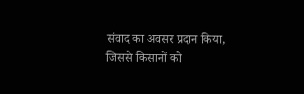संवाद का अवसर प्रदान किया, जिससे किसानों को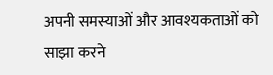अपनी समस्याओं और आवश्यकताओं को साझा करने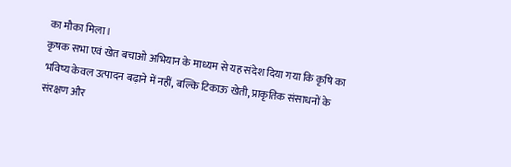का मौका मिला।
कृषक सभा एवं खेत बचाओ अभियान के माध्यम से यह संदेश दिया गया कि कृषि का भविष्य केवल उत्पादन बढ़ाने में नहीं, बल्कि टिकाऊ खेती, प्राकृतिक संसाधनों के संरक्षण और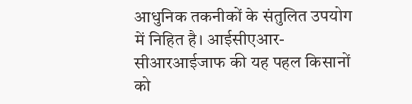आधुनिक तकनीकों के संतुलित उपयोग में निहित है। आईसीएआर-सीआरआईजाफ की यह पहल किसानों को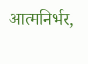आत्मनिर्भर,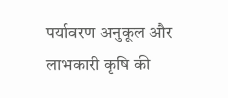पर्यावरण अनुकूल और लाभकारी कृषि की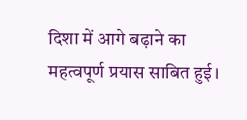दिशा में आगे बढ़ाने का महत्वपूर्ण प्रयास साबित हुई।